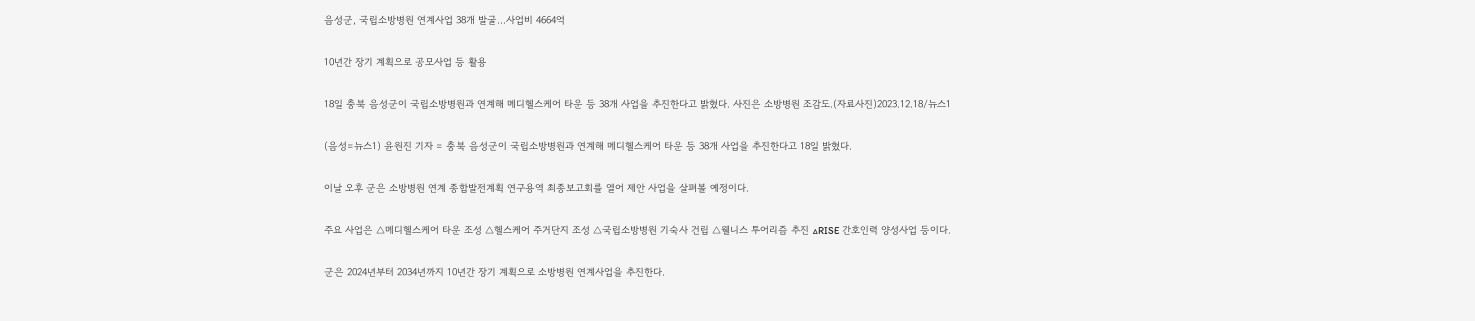음성군, 국립소방병원 연계사업 38개 발굴…사업비 4664억

10년간 장기 계획으로 공모사업 등 활용

18일 충북 음성군이 국립소방병원과 연계해 메디헬스케어 타운 등 38개 사업을 추진한다고 밝혔다. 사진은 소방병원 조감도.(자료사진)2023.12.18/뉴스1

(음성=뉴스1) 윤원진 기자 = 충북 음성군이 국립소방병원과 연계해 메디헬스케어 타운 등 38개 사업을 추진한다고 18일 밝혔다.

이날 오후 군은 소방병원 연계 종합발전계획 연구용역 최종보고회를 열어 제안 사업을 살펴볼 예정이다.

주요 사업은 △메디헬스케어 타운 조성 △헬스케어 주거단지 조성 △국립소방병원 기숙사 건립 △웰니스 투어리즘 추진 △RISE 간호인력 양성사업 등이다.

군은 2024년부터 2034년까지 10년간 장기 계획으로 소방병원 연계사업을 추진한다.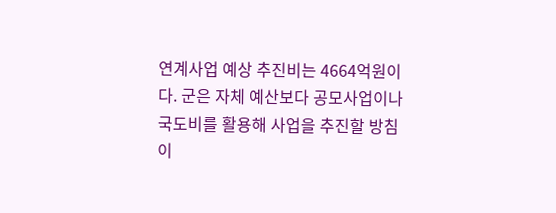연계사업 예상 추진비는 4664억원이다. 군은 자체 예산보다 공모사업이나 국도비를 활용해 사업을 추진할 방침이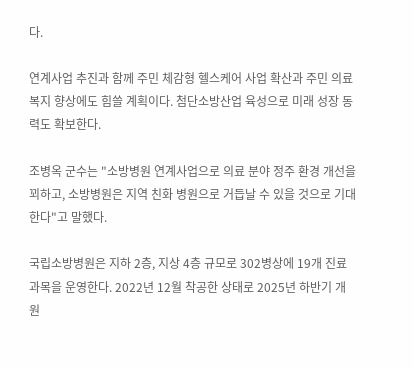다.

연계사업 추진과 함께 주민 체감형 헬스케어 사업 확산과 주민 의료복지 향상에도 힘쓸 계획이다. 첨단소방산업 육성으로 미래 성장 동력도 확보한다.

조병옥 군수는 "소방병원 연계사업으로 의료 분야 정주 환경 개선을 꾀하고, 소방병원은 지역 친화 병원으로 거듭날 수 있을 것으로 기대한다"고 말했다.

국립소방병원은 지하 2층, 지상 4층 규모로 302병상에 19개 진료과목을 운영한다. 2022년 12월 착공한 상태로 2025년 하반기 개원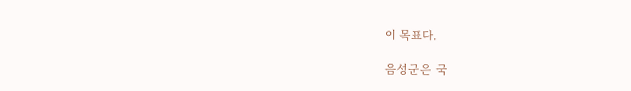이 목표다.

음성군은 국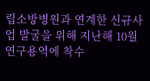립소방병원과 연계한 신규사업 발굴을 위해 지난해 10월 연구용역에 착수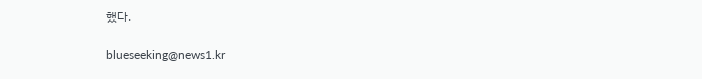했다.

blueseeking@news1.kr